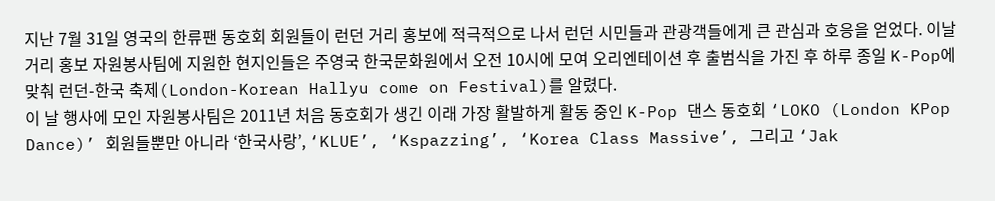지난 7월 31일 영국의 한류팬 동호회 회원들이 런던 거리 홍보에 적극적으로 나서 런던 시민들과 관광객들에게 큰 관심과 호응을 얻었다. 이날 거리 홍보 자원봉사팀에 지원한 현지인들은 주영국 한국문화원에서 오전 10시에 모여 오리엔테이션 후 출범식을 가진 후 하루 종일 K-Pop에 맞춰 런던-한국 축제(London-Korean Hallyu come on Festival)를 알렸다.
이 날 행사에 모인 자원봉사팀은 2011년 처음 동호회가 생긴 이래 가장 활발하게 활동 중인 K-Pop 댄스 동호회 ‘LOKO (London KPop Dance)’ 회원들뿐만 아니라 ‘한국사랑’, ‘KLUE’, ‘Kspazzing’, ‘Korea Class Massive’, 그리고 ‘Jak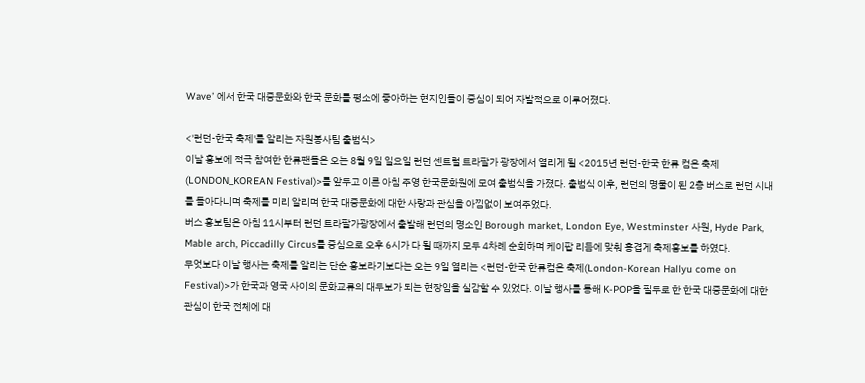Wave’ 에서 한국 대중문화와 한국 문화를 평소에 좋아하는 현지인들이 중심이 되어 자발적으로 이루어졌다.

<'런던-한국 축제'를 알리는 자원봉사팀 출범식>
이날 홍보에 적극 참여한 한류팬들은 오는 8월 9일 일요일 런던 센트럴 트라팔가 광장에서 열리게 될 <2015년 런던-한국 한류 컴온 축제(LONDON_KOREAN Festival)>를 앞두고 이른 아침 주영 한국문화원에 모여 출범식을 가졌다. 출범식 이후, 런던의 명물이 된 2층 버스로 런던 시내를 돌아다니며 축제를 미리 알리며 한국 대중문화에 대한 사랑과 관심을 아낌없이 보여주었다.
버스 홍보팀은 아침 11시부터 런던 트라팔가광장에서 출발해 런던의 명소인 Borough market, London Eye, Westminster 사원, Hyde Park, Mable arch, Piccadilly Circus를 중심으로 오후 6시가 다 될 때까지 모두 4차례 순회하며 케이팝 리듬에 맞춰 흥겹게 축제홍보를 하였다.
무엇보다 이날 행사는 축제를 알리는 단순 홍보라기보다는 오는 9일 열리는 <런던-한국 한류컴온 축제(London-Korean Hallyu come on Festival)>가 한국과 영국 사이의 문화교류의 대두보가 되는 현장임을 실감할 수 있었다. 이날 행사를 통해 K-POP을 필두로 한 한국 대중문화에 대한 관심이 한국 전체에 대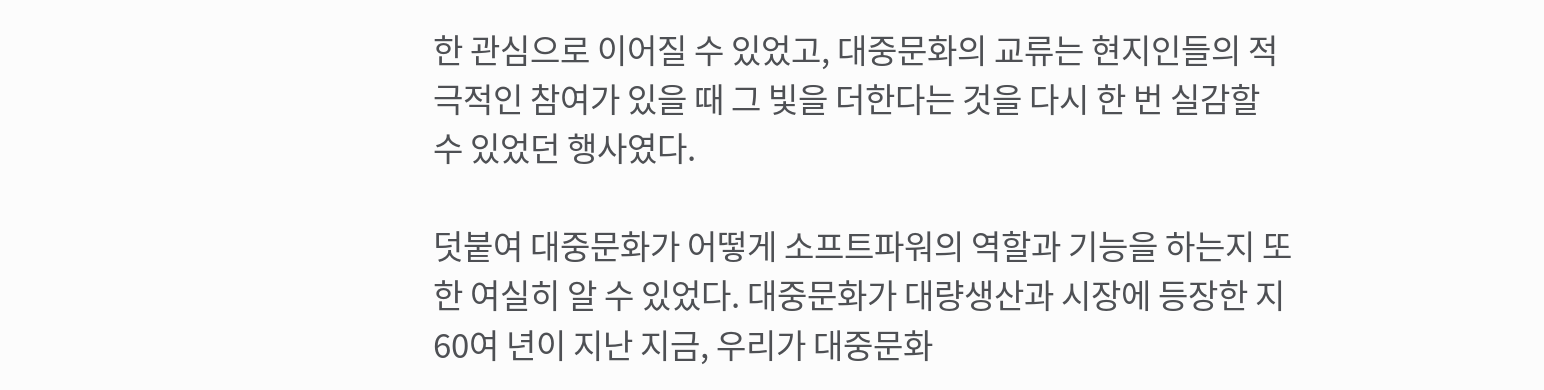한 관심으로 이어질 수 있었고, 대중문화의 교류는 현지인들의 적극적인 참여가 있을 때 그 빛을 더한다는 것을 다시 한 번 실감할 수 있었던 행사였다.

덧붙여 대중문화가 어떻게 소프트파워의 역할과 기능을 하는지 또한 여실히 알 수 있었다. 대중문화가 대량생산과 시장에 등장한 지 60여 년이 지난 지금, 우리가 대중문화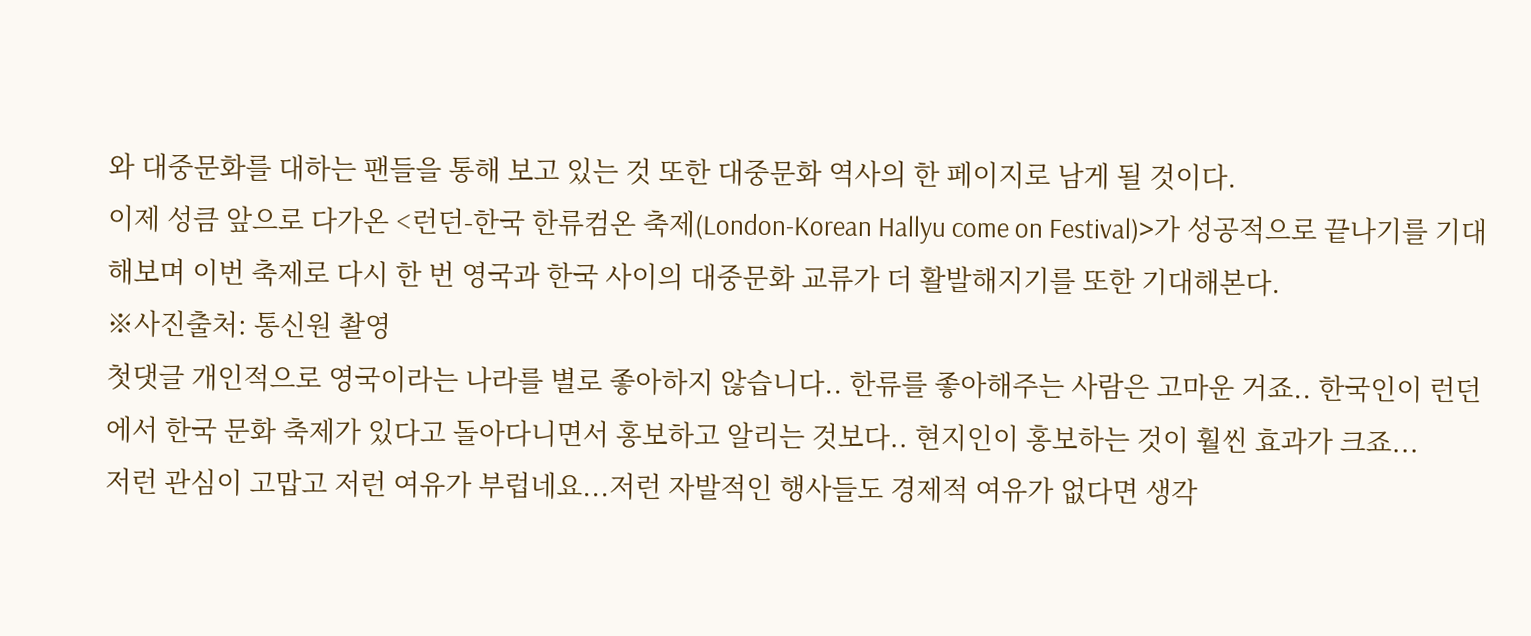와 대중문화를 대하는 팬들을 통해 보고 있는 것 또한 대중문화 역사의 한 페이지로 남게 될 것이다.
이제 성큼 앞으로 다가온 <런던-한국 한류컴온 축제(London-Korean Hallyu come on Festival)>가 성공적으로 끝나기를 기대해보며 이번 축제로 다시 한 번 영국과 한국 사이의 대중문화 교류가 더 활발해지기를 또한 기대해본다.
※사진출처: 통신원 촬영
첫댓글 개인적으로 영국이라는 나라를 별로 좋아하지 않습니다.. 한류를 좋아해주는 사람은 고마운 거죠.. 한국인이 런던에서 한국 문화 축제가 있다고 돌아다니면서 홍보하고 알리는 것보다.. 현지인이 홍보하는 것이 훨씬 효과가 크죠...
저런 관심이 고맙고 저런 여유가 부럽네요...저런 자발적인 행사들도 경제적 여유가 없다면 생각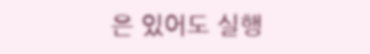은 있어도 실행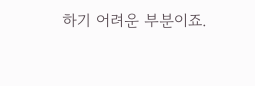하기 어려운 부분이죠.